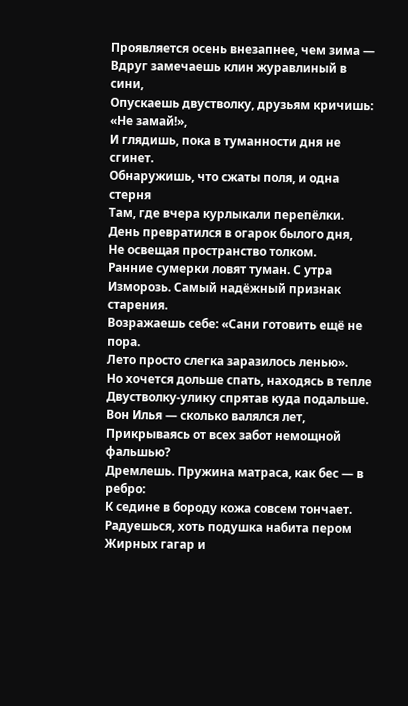Проявляется осень внезапнее, чем зима —
Вдруг замечаешь клин журавлиный в сини,
Опускаешь двустволку, друзьям кричишь: «Не замай!»,
И глядишь, пока в туманности дня не сгинет.
Обнаружишь, что сжаты поля, и одна стерня
Там, где вчера курлыкали перепёлки.
День превратился в огарок былого дня,
Не освещая пространство толком.
Ранние сумерки ловят туман. С утра
Изморозь. Самый надёжный признак старения.
Возражаешь себе: «Сани готовить ещё не пора.
Лето просто слегка заразилось ленью».
Но хочется дольше спать, находясь в тепле
Двустволку-улику спрятав куда подальше.
Вон Илья — сколько валялся лет,
Прикрываясь от всех забот немощной фальшью?
Дремлешь. Пружина матраса, как бес — в ребро:
К седине в бороду кожа совсем тончает.
Радуешься, хоть подушка набита пером
Жирных гагар и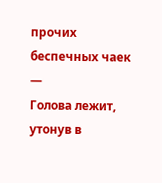прочих беспечных чаек —
Голова лежит, утонув в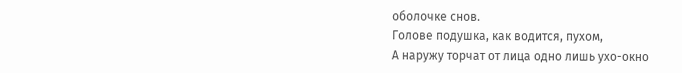оболочке снов.
Голове подушка, как водится, пухом,
А наружу торчат от лица одно лишь ухо-окно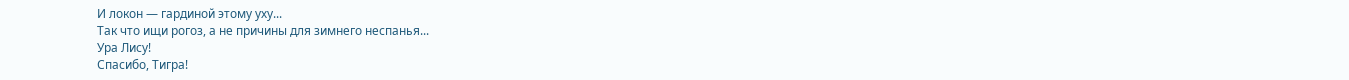И локон — гардиной этому уху...
Так что ищи рогоз, а не причины для зимнего неспанья...
Ура Лису!
Спасибо, Тигра!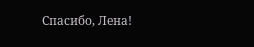Спасибо, Лена!